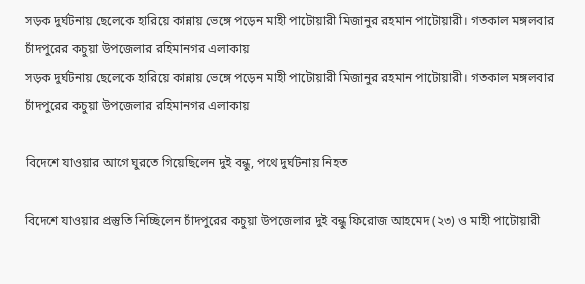সড়ক দুর্ঘটনায় ছেলেকে হারিয়ে কান্নায় ভেঙ্গে পড়েন মাহী পাটোয়ারী মিজানুর রহমান পাটোয়ারী। গতকাল মঙ্গলবার চাঁদপুরের কচুয়া উপজেলার রহিমানগর এলাকায়
সড়ক দুর্ঘটনায় ছেলেকে হারিয়ে কান্নায় ভেঙ্গে পড়েন মাহী পাটোয়ারী মিজানুর রহমান পাটোয়ারী। গতকাল মঙ্গলবার চাঁদপুরের কচুয়া উপজেলার রহিমানগর এলাকায়

বিদেশে যাওয়ার আগে ঘুরতে গিয়েছিলেন দুই বন্ধু, পথে দুর্ঘটনায় নিহত

বিদেশে যাওয়ার প্রস্তুতি নিচ্ছিলেন চাঁদপুরের কচুয়া উপজেলার দুই বন্ধু ফিরোজ আহমেদ (২৩) ও মাহী পাটোয়ারী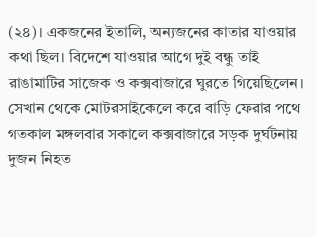(২৪)। একজনের ইতালি, অন্যজনের কাতার যাওয়ার কথা ছিল। বিদেশে যাওয়ার আগে দুই বন্ধু তাই রাঙামাটির সাজেক ও কক্সবাজারে ঘুরতে গিয়েছিলেন। সেখান থেকে মোটরসাইকেলে করে বাড়ি ফেরার পথে গতকাল মঙ্গলবার সকালে কক্সবাজারে সড়ক দুর্ঘটনায় দুজন নিহত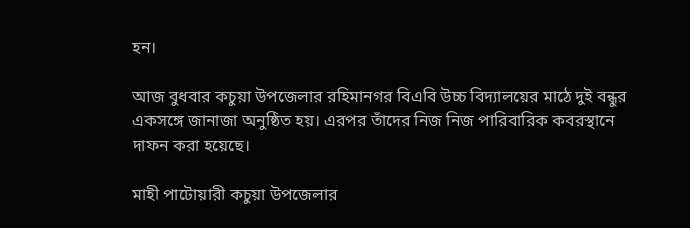হন।

আজ বুধবার কচুয়া উপজেলার রহিমানগর বিএবি উচ্চ বিদ্যালয়ের মাঠে দুই বন্ধুর একসঙ্গে জানাজা অনুষ্ঠিত হয়। এরপর তাঁদের নিজ নিজ পারিবারিক কবরস্থানে দাফন করা হয়েছে।

মাহী পাটোয়ারী কচুয়া উপজেলার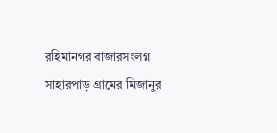রহিমানগর বাজারসংলগ্ন সাহারপাড় গ্রামের মিজানুর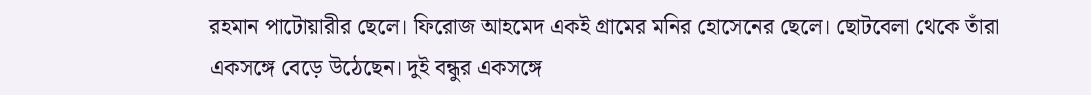রহমান পাটোয়ারীর ছেলে। ফিরোজ আহমেদ একই গ্রামের মনির হোসেনের ছেলে। ছোটবেলা থেকে তাঁরা একসঙ্গে বেড়ে উঠেছেন। দুই বন্ধুর একসঙ্গে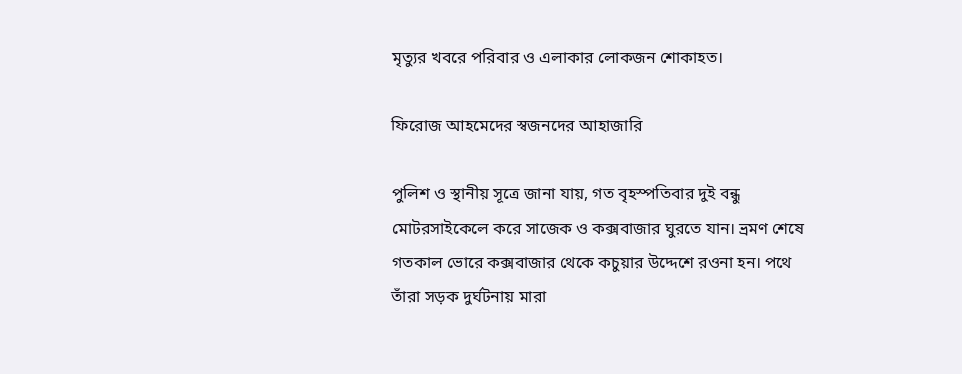মৃত্যুর খবরে পরিবার ও এলাকার লোকজন শোকাহত।

ফিরোজ আহমেদের স্বজনদের আহাজারি

পুলিশ ও স্থানীয় সূত্রে জানা যায়, গত বৃহস্পতিবার দুই বন্ধু মোটরসাইকেলে করে সাজেক ও কক্সবাজার ঘুরতে যান। ভ্রমণ শেষে গতকাল ভোরে কক্সবাজার থেকে কচুয়ার উদ্দেশে রওনা হন। পথে তাঁরা সড়ক দুর্ঘটনায় মারা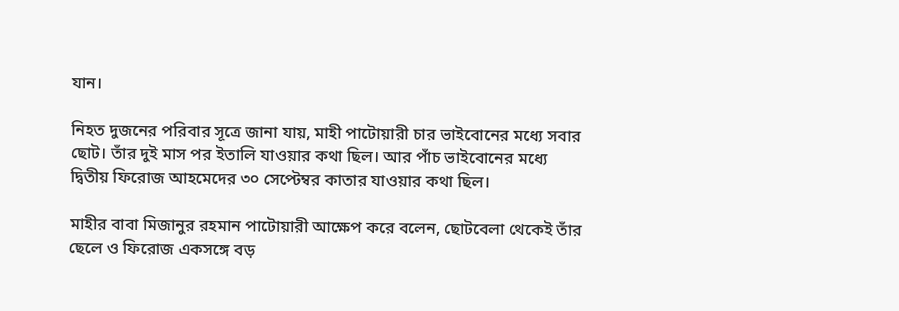যান।

নিহত দুজনের পরিবার সূত্রে জানা যায়, মাহী পাটোয়ারী চার ভাইবোনের মধ্যে সবার ছোট। তাঁর দুই মাস পর ইতালি যাওয়ার কথা ছিল। আর পাঁচ ভাইবোনের মধ্যে দ্বিতীয় ফিরোজ আহমেদের ৩০ সেপ্টেম্বর কাতার যাওয়ার কথা ছিল।

মাহীর বাবা মিজানুর রহমান পাটোয়ারী আক্ষেপ করে বলেন, ছোটবেলা থেকেই তাঁর ছেলে ও ফিরোজ একসঙ্গে বড়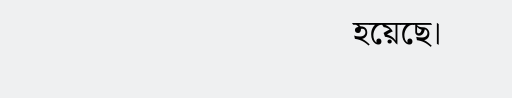হয়েছে।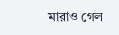মারাও গেল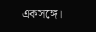একসঙ্গে।